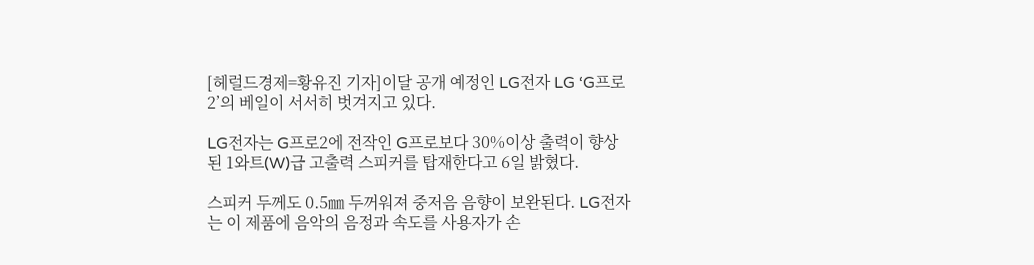[헤럴드경제=황유진 기자]이달 공개 예정인 LG전자 LG ‘G프로2’의 베일이 서서히 벗겨지고 있다.

LG전자는 G프로2에 전작인 G프로보다 30%이상 출력이 향상된 1와트(W)급 고출력 스피커를 탑재한다고 6일 밝혔다.

스피커 두께도 0.5㎜ 두꺼워져 중저음 음향이 보완된다. LG전자는 이 제품에 음악의 음정과 속도를 사용자가 손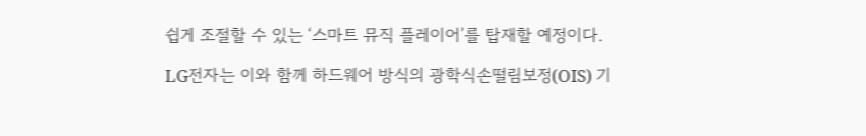쉽게 조절할 수 있는 ‘스마트 뮤직 플레이어’를 탑재할 예정이다.

LG전자는 이와 함께 하드웨어 방식의 광학식손떨림보정(OIS) 기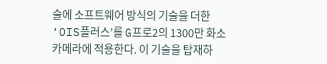술에 소프트웨어 방식의 기술을 더한 ‘OIS플러스’를 G프로2의 1300만 화소 카메라에 적용한다. 이 기술을 탑재하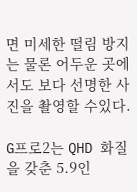면 미세한 떨림 방지는 물론 어두운 곳에서도 보다 선명한 사진을 촬영할 수있다.

G프로2는 QHD 화질을 갖춘 5.9인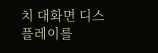치 대화면 디스플레이를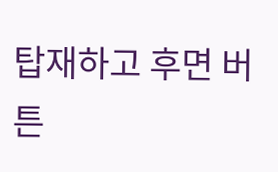탑재하고 후면 버튼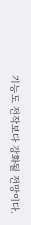기능도 전작보다 강화될 전망이다.